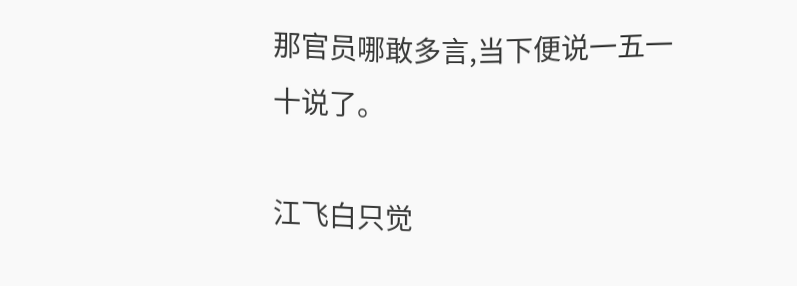那官员哪敢多言,当下便说一五一十说了。

江飞白只觉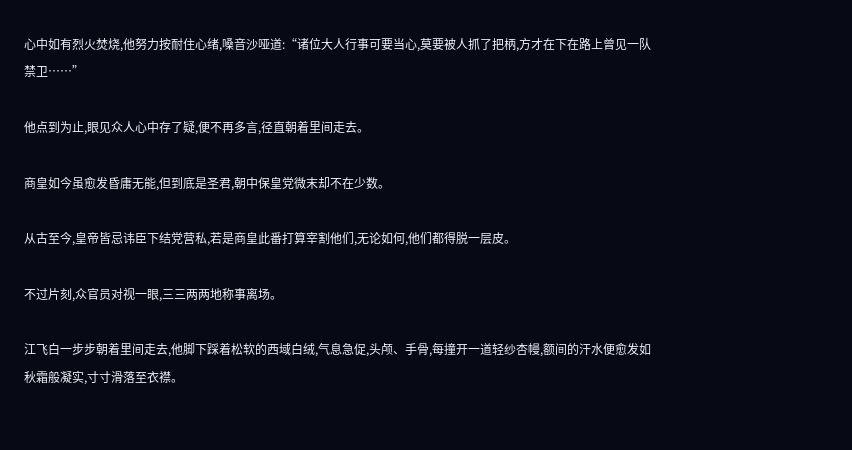心中如有烈火焚烧,他努力按耐住心绪,嗓音沙哑道:“诸位大人行事可要当心,莫要被人抓了把柄,方才在下在路上曾见一队禁卫……”

他点到为止,眼见众人心中存了疑,便不再多言,径直朝着里间走去。

商皇如今虽愈发昏庸无能,但到底是圣君,朝中保皇党微末却不在少数。

从古至今,皇帝皆忌讳臣下结党营私,若是商皇此番打算宰割他们,无论如何,他们都得脱一层皮。

不过片刻,众官员对视一眼,三三两两地称事离场。

江飞白一步步朝着里间走去,他脚下踩着松软的西域白绒,气息急促,头颅、手骨,每撞开一道轻纱杏幔,额间的汗水便愈发如秋霜般凝实,寸寸滑落至衣襟。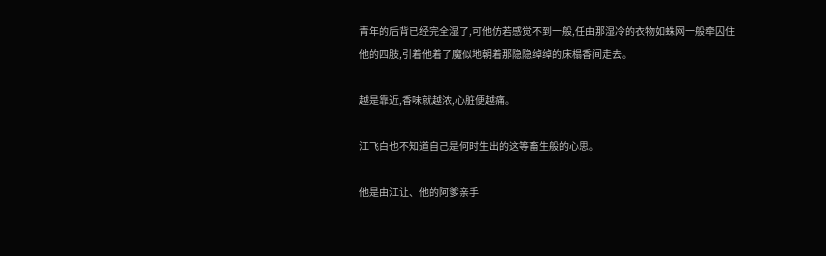青年的后背已经完全湿了,可他仿若感觉不到一般,任由那湿冷的衣物如蛛网一般牵囚住他的四肢,引着他着了魔似地朝着那隐隐绰绰的床榻香间走去。

越是靠近,香味就越浓,心脏便越痛。

江飞白也不知道自己是何时生出的这等畜生般的心思。

他是由江让、他的阿爹亲手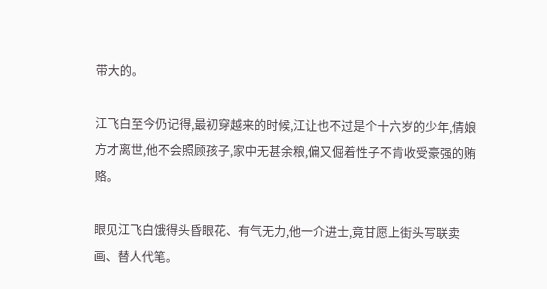带大的。

江飞白至今仍记得,最初穿越来的时候,江让也不过是个十六岁的少年,倩娘方才离世,他不会照顾孩子,家中无甚余粮,偏又倔着性子不肯收受豪强的贿赂。

眼见江飞白饿得头昏眼花、有气无力,他一介进士,竟甘愿上街头写联卖画、替人代笔。